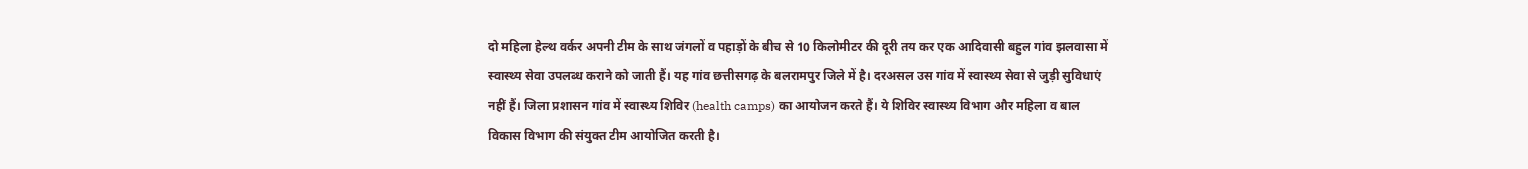दो महिला हेल्थ वर्कर अपनी टीम के साथ जंगलों व पहाड़ों के बीच से 10 किलोमीटर की दूरी तय कर एक आदिवासी बहुल गांव झलवासा में स्वास्थ्य सेवा उपलब्ध कराने को जाती हैं। यह गांव छत्तीसगढ़ के बलरामपुर जिले में है। दरअसल उस गांव में स्वास्थ्य सेवा से जुड़ी सुविधाएं नहीं हैं। जिला प्रशासन गांव में स्वास्थ्य शिविर (health camps) का आयोजन करते हैं। ये शिविर स्वास्थ्य विभाग और महिला व बाल विकास विभाग की संयुक्त टीम आयोजित करती है।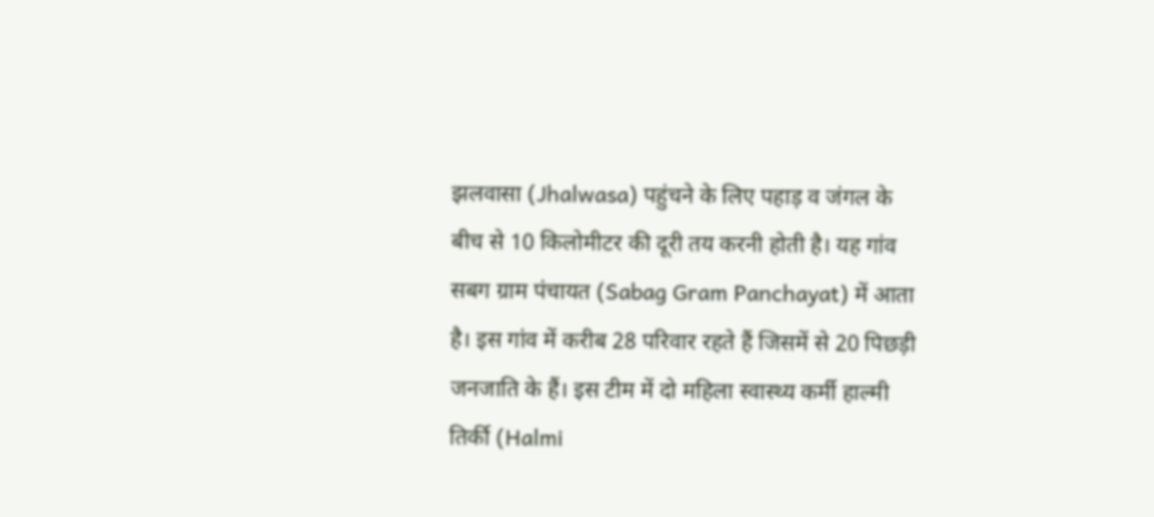झलवासा (Jhalwasa) पहुंचने के लिए पहाड़ व जंगल के बीच से 10 किलोमीटर की दूरी तय करनी होती है। यह गांव सबग ग्राम पंचायत (Sabag Gram Panchayat) में आता है। इस गांव में करीब 28 परिवार रहते हैं जिसमें से 20 पिछड़ी जनजाति के हैं। इस टीम में दो महिला स्वास्थ्य कर्मी हाल्मी तिर्की (Halmi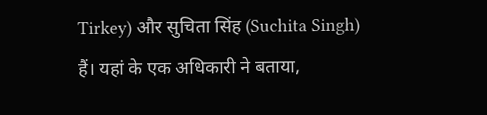Tirkey) और सुचिता सिंह (Suchita Singh) हैं। यहां के एक अधिकारी ने बताया,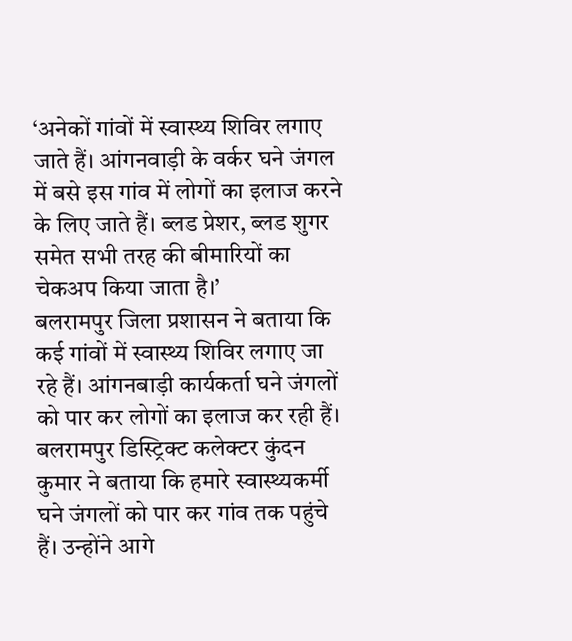‘अनेकों गांवों में स्वास्थ्य शिविर लगाए जाते हैं। आंगनवाड़ी के वर्कर घने जंगल में बसे इस गांव में लोगों का इलाज करने के लिए जाते हैं। ब्लड प्रेशर, ब्लड शुगर समेत सभी तरह की बीमारियों का चेकअप किया जाता है।’
बलरामपुर जिला प्रशासन ने बताया कि कई गांवों में स्वास्थ्य शिविर लगाए जा रहे हैं। आंगनबाड़ी कार्यकर्ता घने जंगलों को पार कर लोगों का इलाज कर रही हैं। बलरामपुर डिस्ट्रिक्ट कलेक्टर कुंदन कुमार ने बताया कि हमारे स्वास्थ्यकर्मी घने जंगलों को पार कर गांव तक पहुंचे हैं। उन्होंने आगे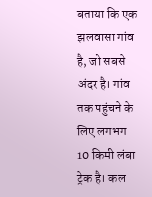बताया कि एक झलवासा गांव है, जो सबसे अंदर है। गांव तक पहुंचने के लिए लगभग 10 किमी लंबा ट्रेक है। कल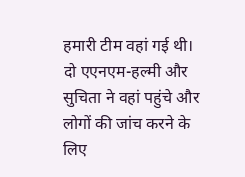हमारी टीम वहां गई थी। दो एएनएम-हल्मी और सुचिता ने वहां पहुंचे और लोगों की जांच करने के लिए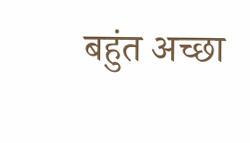बहुंत अच्छा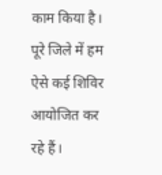काम किया है। पूरे जिले में हम ऐसे कई शिविर आयोजित कर रहे हैं।